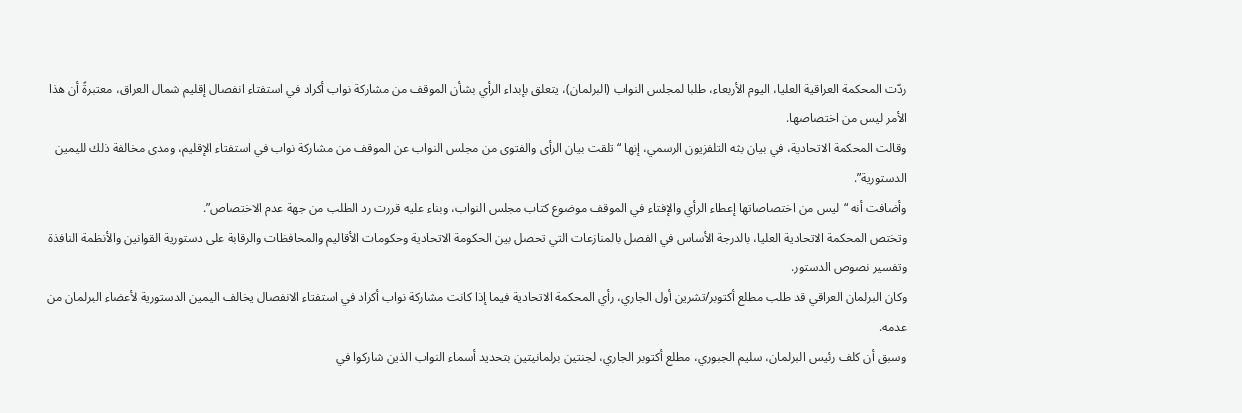ردّت المحكمة العراقية العليا، اليوم الأربعاء، طلبا لمجلس النواب (البرلمان)، يتعلق بإبداء الرأي بشأن الموقف من مشاركة نواب أكراد في استفتاء انفصال إقليم شمال العراق، معتبرةً أن هذا الأمر ليس من اختصاصها.
وقالت المحكمة الاتحادية، في بيان بثه التلفزيون الرسمي، إنها “تلقت بيان الرأى والفتوى من مجلس النواب عن الموقف من مشاركة نواب في استفتاء الإقليم، ومدى مخالفة ذلك لليمين الدستورية”.
وأضافت أنه “ليس من اختصاصاتها إعطاء الرأي والإفتاء في الموقف موضوع كتاب مجلس النواب، وبناء عليه قررت رد الطلب من جهة عدم الاختصاص”.
وتختص المحكمة الاتحادية العليا، بالدرجة الأساس في الفصل بالمنازعات التي تحصل بين الحكومة الاتحادية وحكومات الأقاليم والمحافظات والرقابة على دستورية القوانين والأنظمة النافذة وتفسير نصوص الدستور.
وكان البرلمان العراقي قد طلب مطلع أكتوبر/تشرين أول الجاري، رأي المحكمة الاتحادية فيما إذا كانت مشاركة نواب أكراد في استفتاء الانفصال يخالف اليمين الدستورية لأعضاء البرلمان من عدمه.
وسبق أن كلف رئيس البرلمان، سليم الجبوري، مطلع أكتوبر الجاري، لجنتين برلمانيتين بتحديد أسماء النواب الذين شاركوا في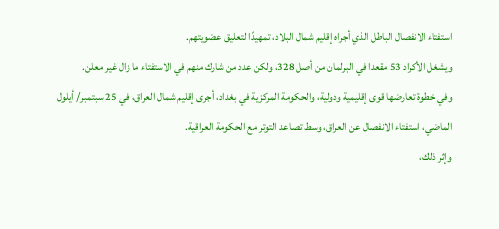استفتاء الانفصال الباطل الذي أجراه إقليم شمال البلاد، تمهيدًا لتعليق عضويتهم.
ويشغل الأكراد 53 مقعدا في البرلمان من أصل 328، ولكن عدد من شارك منهم في الاستفتاء ما زال غير معلن.
وفي خطوة تعارضها قوى إقليمية ودولية، والحكومة المركزية في بغداد، أجرى إقليم شمال العراق، في 25 سبتمبر/ أيلول الماضي، استفتاء الانفصال عن العراق، وسط تصاعد التوتر مع الحكومة العراقية.
وإثر ذلك،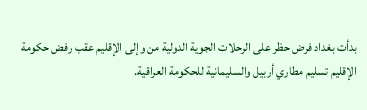بدأت بغداد فرض حظر على الرحلات الجوية الدولية من وإلى الإقليم عقب رفض حكومة الإقليم تسليم مطاري أربيل والسليمانية للحكومة العراقية.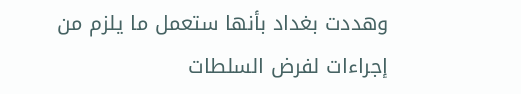وهددت بغداد بأنها ستعمل ما يلزم من إجراءات لفرض السلطات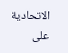الاتحادية على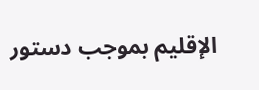الإقليم بموجب دستور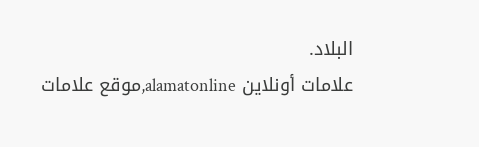البلاد.
علامات أونلاين alamatonline,موقع علامات